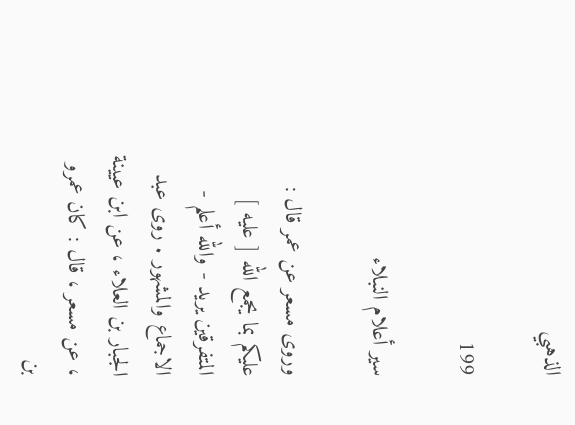الذهبي

199

سير أعلام النبلاء

وروى مسعر عن عمر قال : عليكم بما يجمع الله [ عليه ] المتفرقين يريد - والله أعلم - الاجماع والمشهور . روى عبد الجبار بن العلاء ، عن ابن عيينة ، عن مسعر ، قال : كان عمرو بن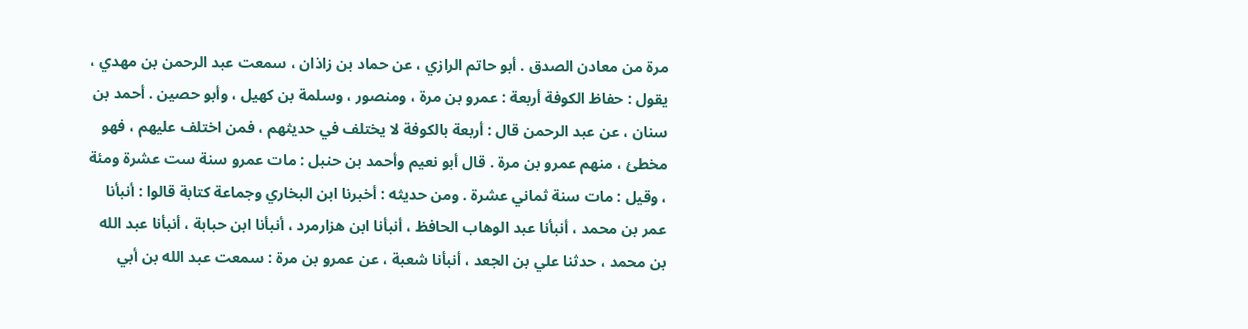مرة من معادن الصدق . أبو حاتم الرازي ، عن حماد بن زاذان ، سمعت عبد الرحمن بن مهدي ، يقول : حفاظ الكوفة أربعة : عمرو بن مرة ، ومنصور ، وسلمة بن كهيل ، وأبو حصين . أحمد بن سنان ، عن عبد الرحمن قال : أربعة بالكوفة لا يختلف في حديثهم ، فمن اختلف عليهم ، فهو مخطئ ، منهم عمرو بن مرة . قال أبو نعيم وأحمد بن حنبل : مات عمرو سنة ست عشرة ومئة ، وقيل : مات سنة ثماني عشرة . ومن حديثه : أخبرنا ابن البخاري وجماعة كتابة قالوا : أنبأنا عمر بن محمد ، أنبأنا عبد الوهاب الحافظ ، أنبأنا ابن هزارمرد ، أنبأنا ابن حبابة ، أنبأنا عبد الله بن محمد ، حدثنا علي بن الجعد ، أنبأنا شعبة ، عن عمرو بن مرة : سمعت عبد الله بن أبي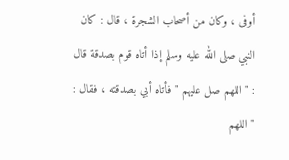أوفى ، وكان من أصحاب الشجرة ، قال : كان النبي صلى الله عليه وسلم إذا أتاه قوم بصدقة قال : " اللهم صل عليهم " فأتاه أبي بصدقته ، فقال : " اللهم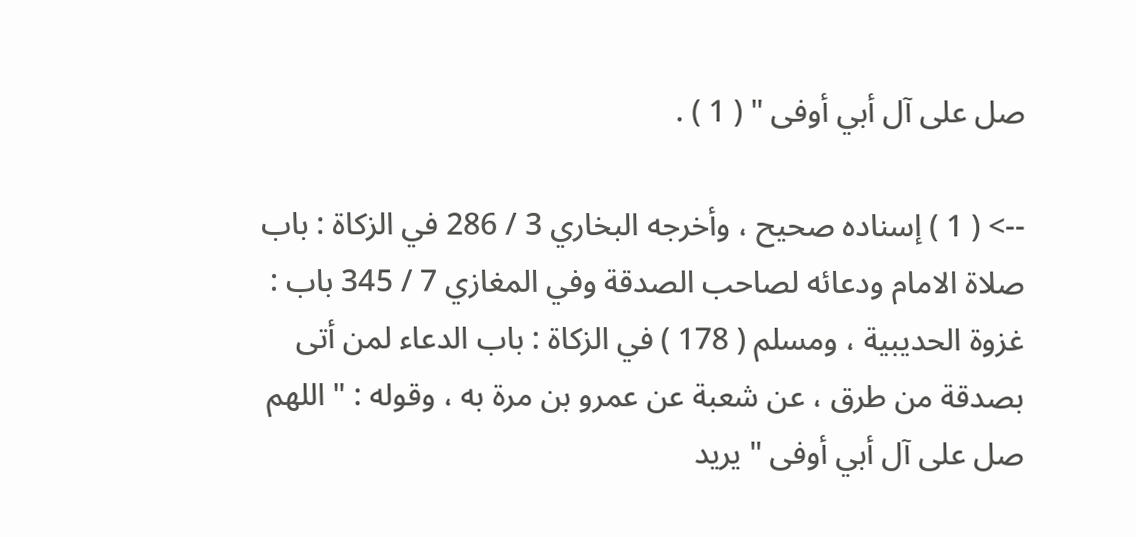صل على آل أبي أوفى " ( 1 ) .

--> ( 1 ) إسناده صحيح ، وأخرجه البخاري 3 / 286 في الزكاة : باب صلاة الامام ودعائه لصاحب الصدقة وفي المغازي 7 / 345 باب : غزوة الحديبية ، ومسلم ( 178 ) في الزكاة : باب الدعاء لمن أتى بصدقة من طرق ، عن شعبة عن عمرو بن مرة به ، وقوله : " اللهم صل على آل أبي أوفى " يريد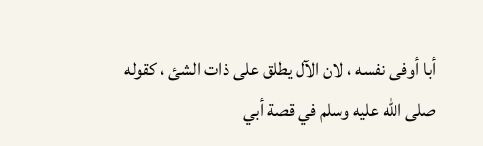أبا أوفى نفسه ، لان الآل يطلق على ذات الشئ ، كقوله صلى الله عليه وسلم في قصة أبي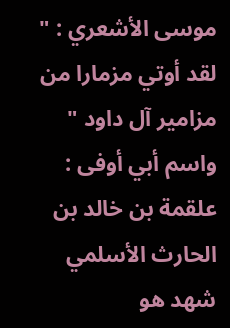موسى الأشعري : " لقد أوتي مزمارا من مزامير آل داود " واسم أبي أوفى : علقمة بن خالد بن الحارث الأسلمي شهد هو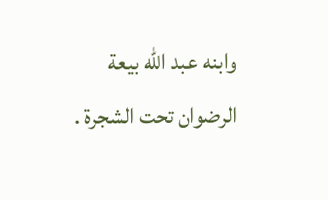وابنه عبد الله بيعة الرضوان تحت الشجرة .